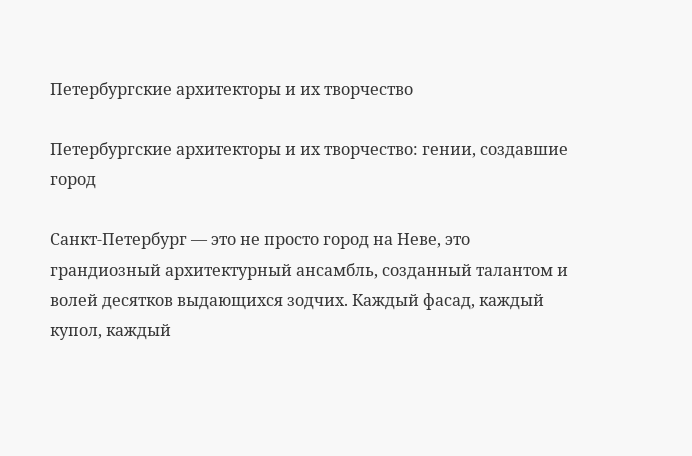Петербургские архитекторы и их творчество

Петербургские архитекторы и их творчество: гении, создавшие город

Санкт-Петербург — это не просто город на Неве, это грандиозный архитектурный ансамбль, созданный талантом и волей десятков выдающихся зодчих. Каждый фасад, каждый купол, каждый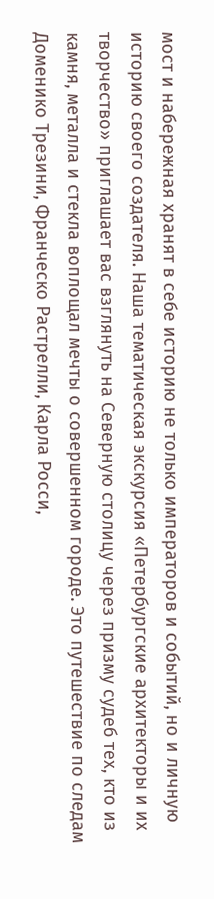мост и набережная хранят в себе историю не только императоров и событий, но и личную историю своего создателя. Наша тематическая экскурсия «Петербургские архитекторы и их творчество» приглашает вас взглянуть на Северную столицу через призму судеб тех, кто из камня, металла и стекла воплощал мечты о совершенном городе. Это путешествие по следам Доменико Трезини, Франческо Растрелли, Карла Росси,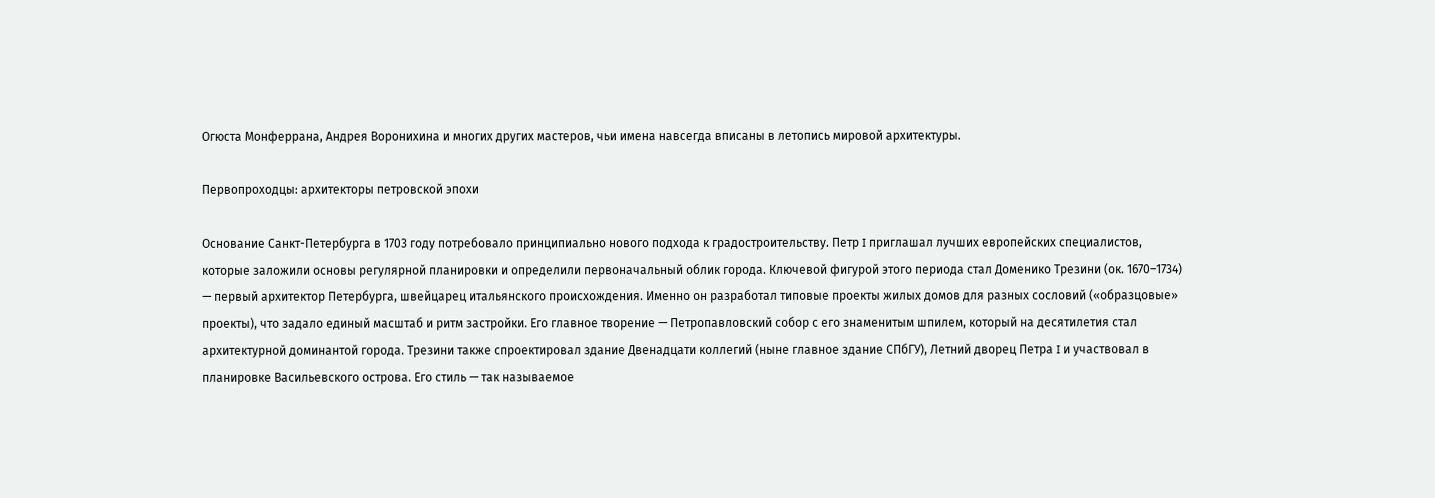Огюста Монферрана, Андрея Воронихина и многих других мастеров, чьи имена навсегда вписаны в летопись мировой архитектуры.

Первопроходцы: архитекторы петровской эпохи

Основание Санкт-Петербурга в 1703 году потребовало принципиально нового подхода к градостроительству. Петр I приглашал лучших европейских специалистов, которые заложили основы регулярной планировки и определили первоначальный облик города. Ключевой фигурой этого периода стал Доменико Трезини (ок. 1670–1734) — первый архитектор Петербурга, швейцарец итальянского происхождения. Именно он разработал типовые проекты жилых домов для разных сословий («образцовые» проекты), что задало единый масштаб и ритм застройки. Его главное творение — Петропавловский собор с его знаменитым шпилем, который на десятилетия стал архитектурной доминантой города. Трезини также спроектировал здание Двенадцати коллегий (ныне главное здание СПбГУ), Летний дворец Петра I и участвовал в планировке Васильевского острова. Его стиль — так называемое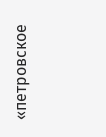«петровское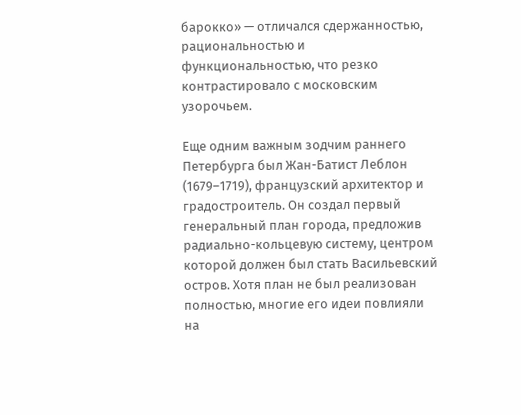барокко» — отличался сдержанностью, рациональностью и функциональностью, что резко контрастировало с московским узорочьем.

Еще одним важным зодчим раннего Петербурга был Жан-Батист Леблон (1679–1719), французский архитектор и градостроитель. Он создал первый генеральный план города, предложив радиально-кольцевую систему, центром которой должен был стать Васильевский остров. Хотя план не был реализован полностью, многие его идеи повлияли на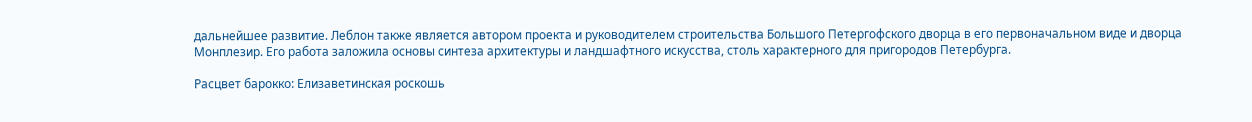дальнейшее развитие. Леблон также является автором проекта и руководителем строительства Большого Петергофского дворца в его первоначальном виде и дворца Монплезир. Его работа заложила основы синтеза архитектуры и ландшафтного искусства, столь характерного для пригородов Петербурга.

Расцвет барокко: Елизаветинская роскошь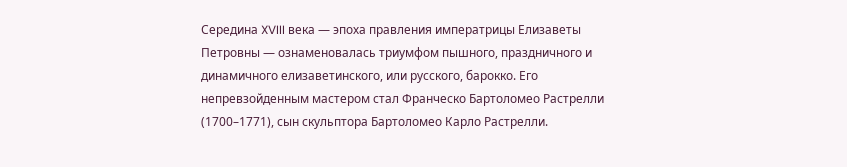Середина XVIII века — эпоха правления императрицы Елизаветы Петровны — ознаменовалась триумфом пышного, праздничного и динамичного елизаветинского, или русского, барокко. Его непревзойденным мастером стал Франческо Бартоломео Растрелли (1700–1771), сын скульптора Бартоломео Карло Растрелли.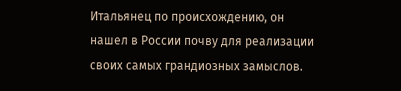Итальянец по происхождению, он нашел в России почву для реализации своих самых грандиозных замыслов.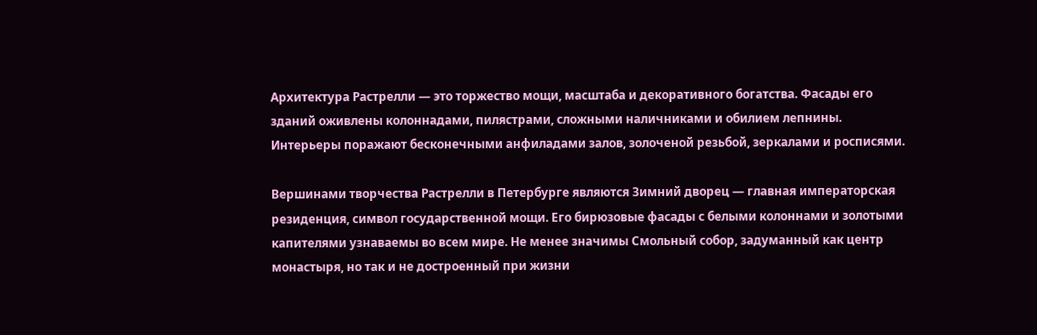Архитектура Растрелли — это торжество мощи, масштаба и декоративного богатства. Фасады его зданий оживлены колоннадами, пилястрами, сложными наличниками и обилием лепнины. Интерьеры поражают бесконечными анфиладами залов, золоченой резьбой, зеркалами и росписями.

Вершинами творчества Растрелли в Петербурге являются Зимний дворец — главная императорская резиденция, символ государственной мощи. Его бирюзовые фасады с белыми колоннами и золотыми капителями узнаваемы во всем мире. Не менее значимы Смольный собор, задуманный как центр монастыря, но так и не достроенный при жизни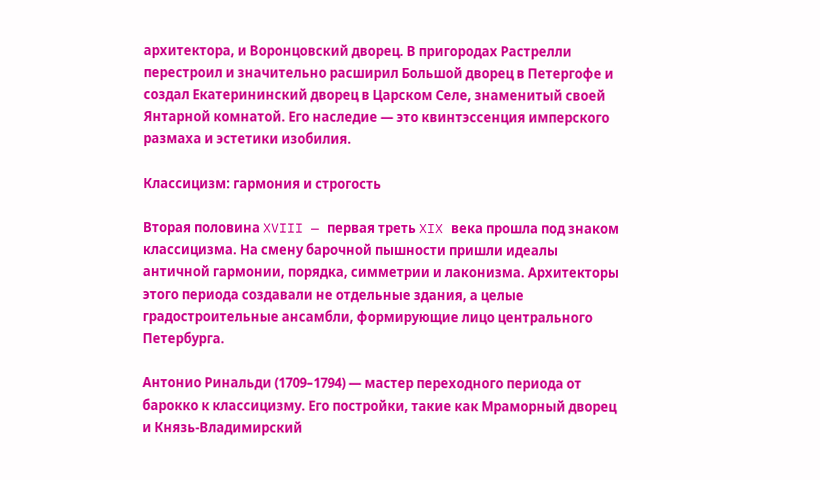архитектора, и Воронцовский дворец. В пригородах Растрелли перестроил и значительно расширил Большой дворец в Петергофе и создал Екатерининский дворец в Царском Селе, знаменитый своей Янтарной комнатой. Его наследие — это квинтэссенция имперского размаха и эстетики изобилия.

Классицизм: гармония и строгость

Вторая половина XVIII — первая треть XIX века прошла под знаком классицизма. На смену барочной пышности пришли идеалы античной гармонии, порядка, симметрии и лаконизма. Архитекторы этого периода создавали не отдельные здания, а целые градостроительные ансамбли, формирующие лицо центрального Петербурга.

Антонио Ринальди (1709–1794) — мастер переходного периода от барокко к классицизму. Его постройки, такие как Мраморный дворец и Князь-Владимирский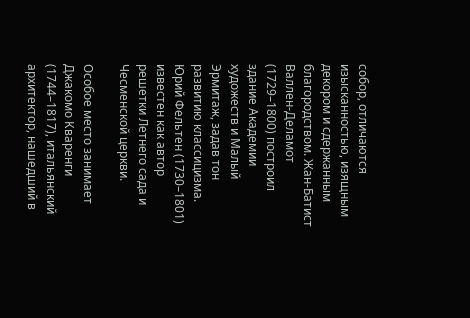собор, отличаются изысканностью, изящным декором и сдержанным благородством. Жан-Батист Валлен-Деламот (1729–1800) построил здание Академии художеств и Малый Эрмитаж, задав тон развитию классицизма. Юрий Фельтен (1730–1801) известен как автор решетки Летнего сада и Чесменской церкви.

Особое место занимает Джакомо Кваренги (1744–1817), итальянский архитектор, нашедший в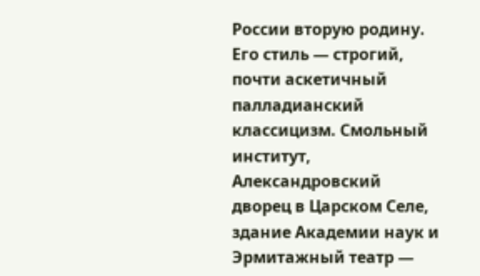России вторую родину. Его стиль — строгий, почти аскетичный палладианский классицизм. Смольный институт, Александровский дворец в Царском Селе, здание Академии наук и Эрмитажный театр —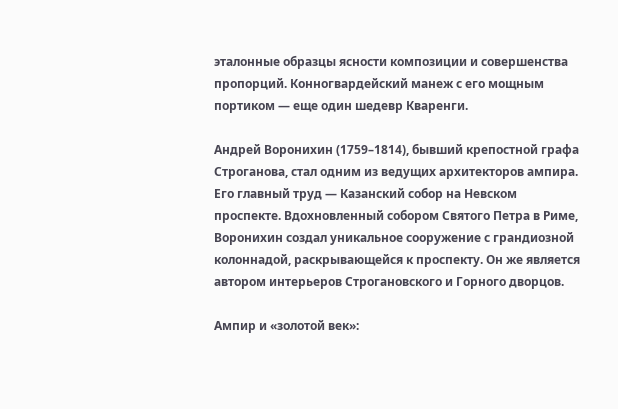эталонные образцы ясности композиции и совершенства пропорций. Конногвардейский манеж с его мощным портиком — еще один шедевр Кваренги.

Андрей Воронихин (1759–1814), бывший крепостной графа Строганова, стал одним из ведущих архитекторов ампира. Его главный труд — Казанский собор на Невском проспекте. Вдохновленный собором Святого Петра в Риме, Воронихин создал уникальное сооружение с грандиозной колоннадой, раскрывающейся к проспекту. Он же является автором интерьеров Строгановского и Горного дворцов.

Ампир и «золотой век»: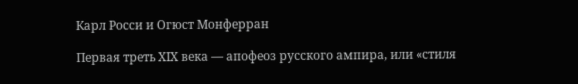Карл Росси и Огюст Монферран

Первая треть XIX века — апофеоз русского ампира, или «стиля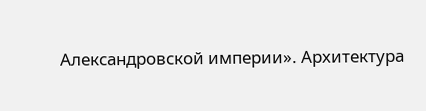Александровской империи». Архитектура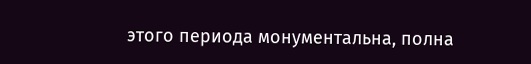этого периода монументальна, полна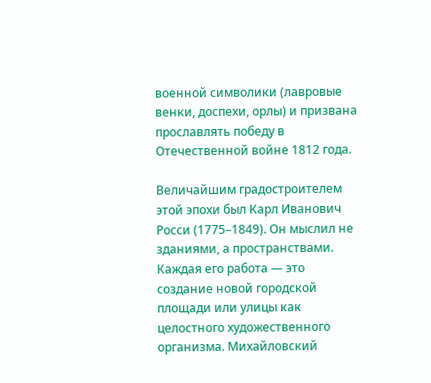военной символики (лавровые венки, доспехи, орлы) и призвана прославлять победу в Отечественной войне 1812 года.

Величайшим градостроителем этой эпохи был Карл Иванович Росси (1775–1849). Он мыслил не зданиями, а пространствами. Каждая его работа — это создание новой городской площади или улицы как целостного художественного организма. Михайловский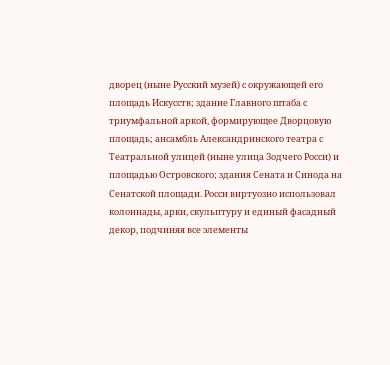дворец (ныне Русский музей) с окружающей его площадь Искусств; здание Главного штаба с триумфальной аркой, формирующее Дворцовую площадь; ансамбль Александринского театра с Театральной улицей (ныне улица Зодчего Росси) и площадью Островского; здания Сената и Синода на Сенатской площади. Росси виртуозно использовал колоннады, арки, скульптуру и единый фасадный декор, подчиняя все элементы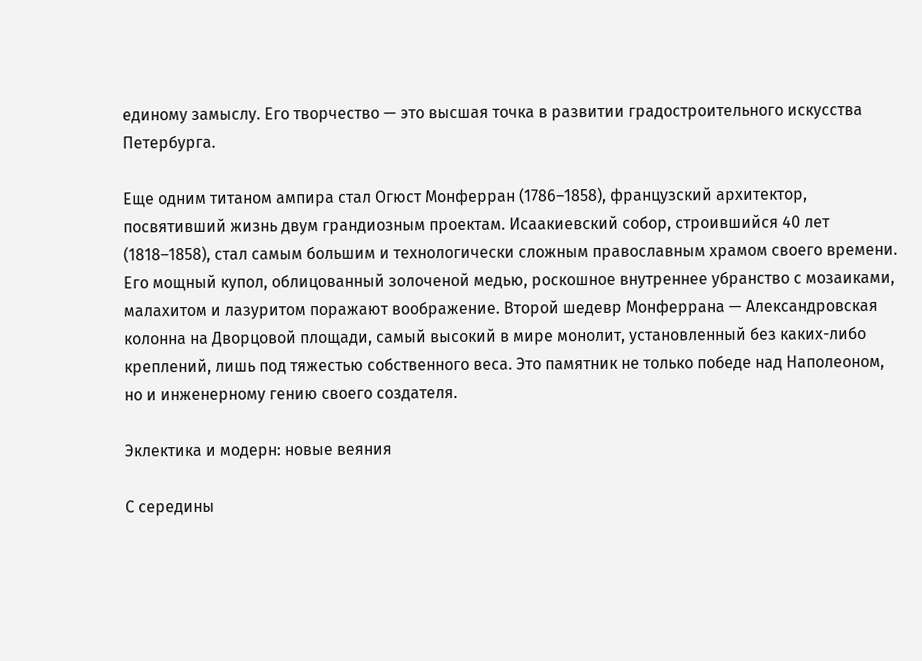единому замыслу. Его творчество — это высшая точка в развитии градостроительного искусства Петербурга.

Еще одним титаном ампира стал Огюст Монферран (1786–1858), французский архитектор, посвятивший жизнь двум грандиозным проектам. Исаакиевский собор, строившийся 40 лет (1818–1858), стал самым большим и технологически сложным православным храмом своего времени. Его мощный купол, облицованный золоченой медью, роскошное внутреннее убранство с мозаиками, малахитом и лазуритом поражают воображение. Второй шедевр Монферрана — Александровская колонна на Дворцовой площади, самый высокий в мире монолит, установленный без каких-либо креплений, лишь под тяжестью собственного веса. Это памятник не только победе над Наполеоном, но и инженерному гению своего создателя.

Эклектика и модерн: новые веяния

С середины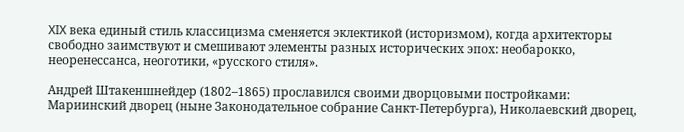XIX века единый стиль классицизма сменяется эклектикой (историзмом), когда архитекторы свободно заимствуют и смешивают элементы разных исторических эпох: необарокко, неоренессанса, неоготики, «русского стиля».

Андрей Штакеншнейдер (1802–1865) прославился своими дворцовыми постройками: Мариинский дворец (ныне Законодательное собрание Санкт-Петербурга), Николаевский дворец,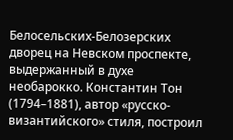Белосельских-Белозерских дворец на Невском проспекте, выдержанный в духе необарокко. Константин Тон (1794–1881), автор «русско-византийского» стиля, построил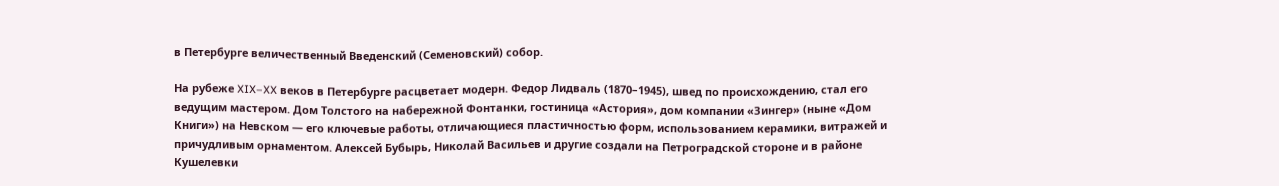в Петербурге величественный Введенский (Семеновский) собор.

На рубеже XIX–XX веков в Петербурге расцветает модерн. Федор Лидваль (1870–1945), швед по происхождению, стал его ведущим мастером. Дом Толстого на набережной Фонтанки, гостиница «Астория», дом компании «Зингер» (ныне «Дом Книги») на Невском — его ключевые работы, отличающиеся пластичностью форм, использованием керамики, витражей и причудливым орнаментом. Алексей Бубырь, Николай Васильев и другие создали на Петроградской стороне и в районе Кушелевки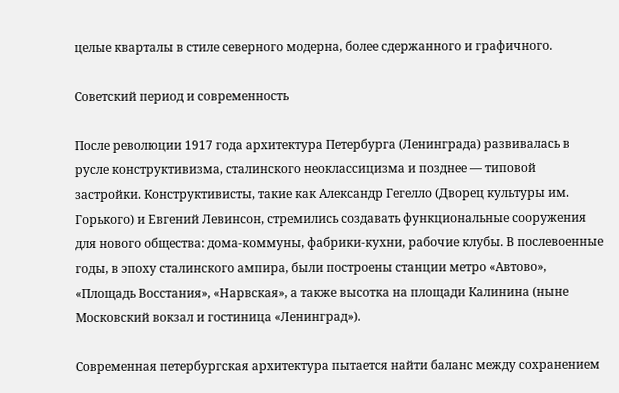целые кварталы в стиле северного модерна, более сдержанного и графичного.

Советский период и современность

После революции 1917 года архитектура Петербурга (Ленинграда) развивалась в русле конструктивизма, сталинского неоклассицизма и позднее — типовой застройки. Конструктивисты, такие как Александр Гегелло (Дворец культуры им. Горького) и Евгений Левинсон, стремились создавать функциональные сооружения для нового общества: дома-коммуны, фабрики-кухни, рабочие клубы. В послевоенные годы, в эпоху сталинского ампира, были построены станции метро «Автово», «Площадь Восстания», «Нарвская», а также высотка на площади Калинина (ныне Московский вокзал и гостиница «Ленинград»).

Современная петербургская архитектура пытается найти баланс между сохранением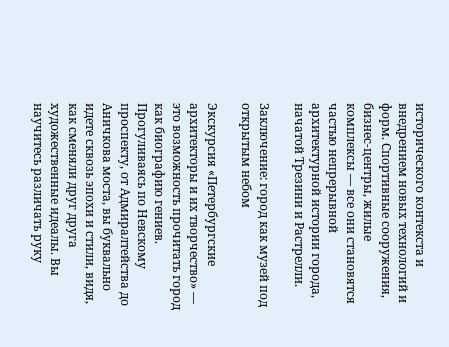исторического контекста и внедрением новых технологий и форм. Спортивные сооружения, бизнес-центры, жилые комплексы — все они становятся частью непрерывной архитектурной истории города, начатой Трезини и Растрелли.

Заключение: город как музей под открытым небом

Экскурсия «Петербургские архитекторы и их творчество» — это возможность прочитать город как биографию гениев. Прогуливаясь по Невскому проспекту, от Адмиралтейства до Аничкова моста, вы буквально идете сквозь эпохи и стили, видя, как сменяли друг друга художественные идеалы. Вы научитесь различать руку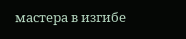мастера в изгибе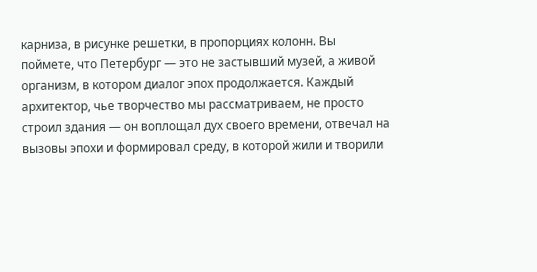карниза, в рисунке решетки, в пропорциях колонн. Вы поймете, что Петербург — это не застывший музей, а живой организм, в котором диалог эпох продолжается. Каждый архитектор, чье творчество мы рассматриваем, не просто строил здания — он воплощал дух своего времени, отвечал на вызовы эпохи и формировал среду, в которой жили и творили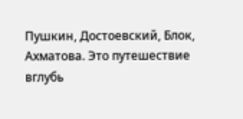Пушкин, Достоевский, Блок, Ахматова. Это путешествие вглубь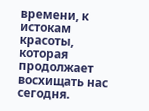времени, к истокам красоты, которая продолжает восхищать нас сегодня.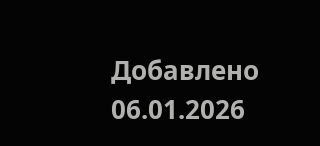Добавлено 06.01.2026